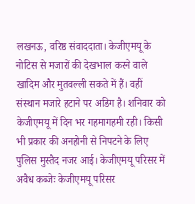लखनऊ, वरिष्ठ संवाददाता। केजीएमयू के नोटिस से मजारों की देखभाल करने वाले खादिम और मुतवल्ली सकते में हैं। वहीं संस्थान मजारे हटाने पर अडिग है। शनिवार को केजीएमयू में दिन भर गहमागहमी रही। किसी भी प्रकार की अनहोनी से निपटने के लिए पुलिस मुस्तैद नजर आई। केजीएमयू परिसर में अवैध कब्जेः केजीएमयू परिसर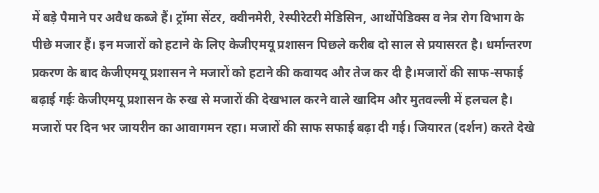में बड़े पैमाने पर अवैध कब्जे हैं। ट्रॉमा सेंटर, क्वीनमेरी, रेस्पीरेटरी मेडिसिन, आर्थोपेडिक्स व नेत्र रोग विभाग के पीछे मजार हैं। इन मजारों को हटाने के लिए केजीएमयू प्रशासन पिछले करीब दो साल से प्रयासरत है। धर्मान्तरण प्रकरण के बाद केजीएमयू प्रशासन ने मजारों को हटाने की कवायद और तेज कर दी है।मजारों की साफ-सफाई बढ़ाई गईः केजीएमयू प्रशासन के रुख से मजारों की देखभाल करने वाले खादिम और मुतवल्ली में हलचल है। मजारों पर दिन भर जायरीन का आवागमन रहा। मजारों की साफ सफाई बढ़ा दी गई। जियारत (दर्शन) करते देखे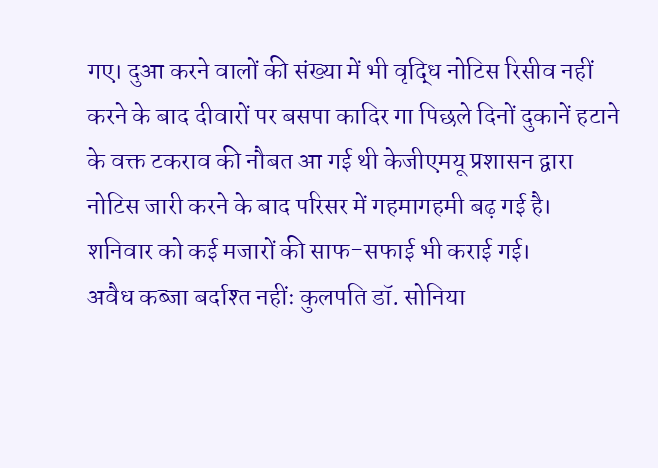गए। दुआ करने वालों की संख्या में भी वृद्धि नोटिस रिसीव नहीं करने के बाद दीवारों पर बसपा कादिर गा पिछले दिनों दुकानें हटाने के वक्त टकराव की नौबत आ गई थी केजीएमयू प्रशासन द्वारा नोटिस जारी करने के बाद परिसर में गहमागहमी बढ़ गई है। शनिवार को कई मजारों की साफ-सफाई भी कराई गई।
अवैध कब्जा बर्दाश्त नहींः कुलपति डॉ. सोनिया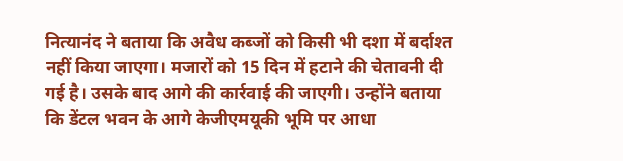नित्यानंद ने बताया कि अवैध कब्जों को किसी भी दशा में बर्दाश्त नहीं किया जाएगा। मजारों को 15 दिन में हटाने की चेतावनी दी गई है। उसके बाद आगे की कार्रवाई की जाएगी। उन्होंने बताया कि डेंटल भवन के आगे केजीएमयूकी भूमि पर आधा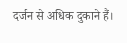दर्जन से अधिक दुकाने हैं।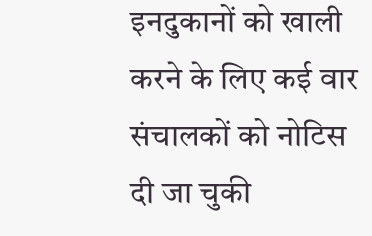इनदुकानों को खाली करने के लिए कई वार संचालकों को नोटिस दी जा चुकी